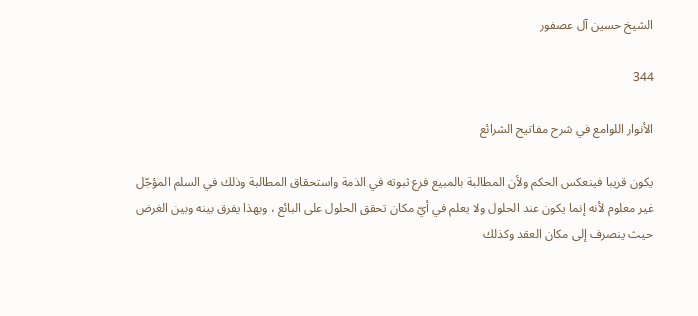الشيخ حسين آل عصفور

344

الأنوار اللوامع في شرح مفاتيح الشرائع

يكون قريبا فينعكس الحكم ولأن المطالبة بالمبيع فرع ثبوته في الذمة واستحقاق المطالبة وذلك في السلم المؤجّل غير معلوم لأنه إنما يكون عند الحلول ولا يعلم في أيّ مكان تحقق الحلول على البائع ، وبهذا يفرق بينه وبين الغرض حيث ينصرف إلى مكان العقد وكذلك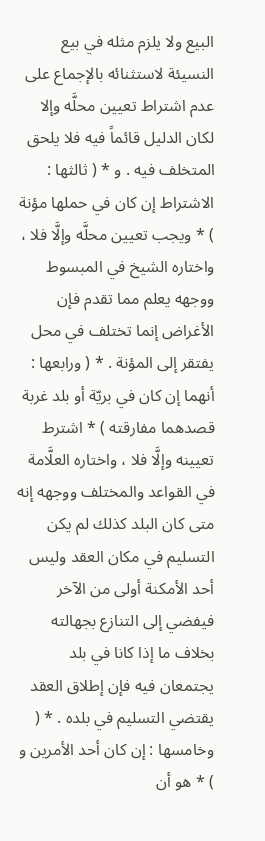البيع ولا يلزم مثله في بيع النسيئة لاستثنائه بالإجماع على عدم اشتراط تعيين محلَّه وإلا لكان الدليل قائماً فيه فلا يلحق المتخلف فيه . و * ( ثالثها : الاشتراط إن كان في حملها مؤنة ) * ويجب تعيين محلَّه وإلَّا فلا ، واختاره الشيخ في المبسوط ووجهه يعلم مما تقدم فإن الأغراض إنما تختلف في محل يفتقر إلى المؤنة . * ( ورابعها : أنهما إن كان في بريّة أو بلد غربة قصدهما مفارقته ) * اشترط تعيينه وإلَّا فلا ، واختاره العلَّامة في القواعد والمختلف ووجهه إنه متى كان البلد كذلك لم يكن التسليم في مكان العقد وليس أحد الأمكنة أولى من الآخر فيفضي إلى التنازع بجهالته بخلاف ما إذا كانا في بلد يجتمعان فيه فإن إطلاق العقد يقتضي التسليم في بلده . * ( وخامسها : إن كان أحد الأمرين و ) * هو أن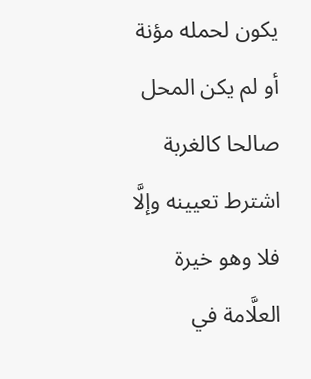يكون لحمله مؤنة أو لم يكن المحل صالحا كالغربة اشترط تعيينه وإلَّا فلا وهو خيرة العلَّامة في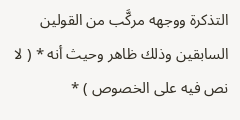التذكرة ووجهه مركَّب من القولين السابقين وذلك ظاهر وحيث أنه * ( لا نص فيه على الخصوص ) *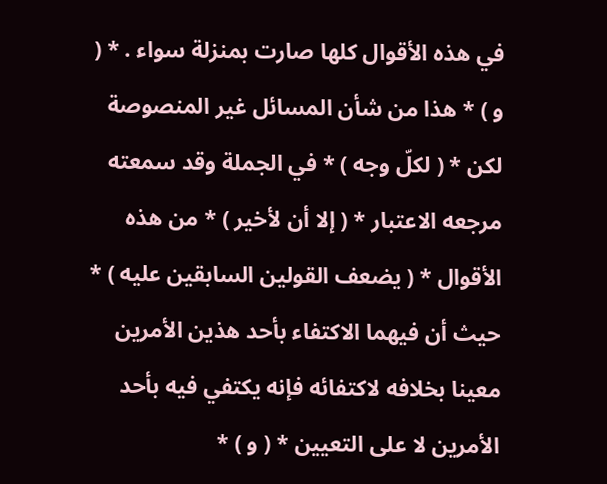في هذه الأقوال كلها صارت بمنزلة سواء . * ( و ) * هذا من شأن المسائل غير المنصوصة لكن * ( لكلّ وجه ) * في الجملة وقد سمعته مرجعه الاعتبار * ( إلا أن لأخير ) * من هذه الأقوال * ( يضعف القولين السابقين عليه ) * حيث أن فيهما الاكتفاء بأحد هذين الأمرين معينا بخلافه لاكتفائه فإنه يكتفي فيه بأحد الأمرين لا على التعيين * ( و ) *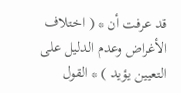قد عرفت أن * ( اختلاف الأغراض وعدم الدليل على التعيين يؤيد ) * القول